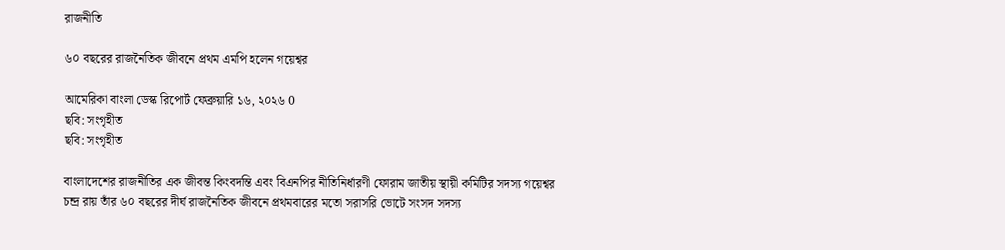রাজনীতি

৬০ বছরের রাজনৈতিক জীবনে প্রথম এমপি হলেন গয়েশ্বর

আমেরিকা বাংলা ডেস্ক রিপোর্ট ফেব্রুয়ারি ১৬, ২০২৬ 0
ছবি: সংগৃহীত
ছবি: সংগৃহীত

বাংলাদেশের রাজনীতির এক জীবন্ত কিংবদন্তি এবং বিএনপির নীতিনির্ধারণী ফোরাম জাতীয় স্থায়ী কমিটির সদস্য গয়েশ্বর চন্দ্র রায় তাঁর ৬০ বছরের দীর্ঘ রাজনৈতিক জীবনে প্রথমবারের মতো সরাসরি ভোটে সংসদ সদস্য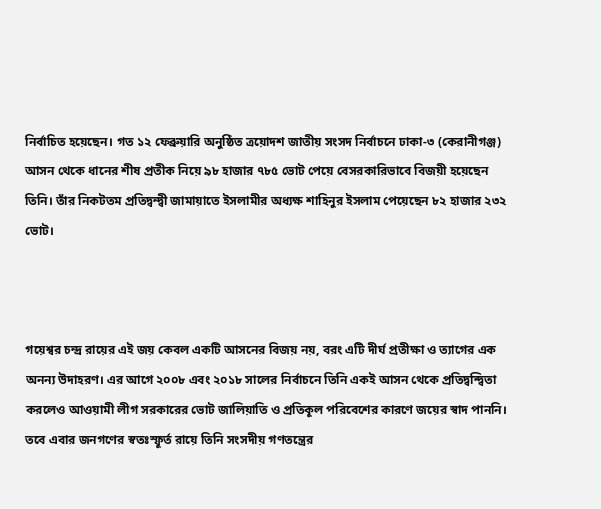নির্বাচিত হয়েছেন। গত ১২ ফেব্রুয়ারি অনুষ্ঠিত ত্রয়োদশ জাতীয় সংসদ নির্বাচনে ঢাকা-৩ (কেরানীগঞ্জ) আসন থেকে ধানের শীষ প্রতীক নিয়ে ৯৮ হাজার ৭৮৫ ভোট পেয়ে বেসরকারিভাবে বিজয়ী হয়েছেন তিনি। তাঁর নিকটতম প্রতিদ্বন্দ্বী জামায়াতে ইসলামীর অধ্যক্ষ শাহিনুর ইসলাম পেয়েছেন ৮২ হাজার ২৩২ ভোট।



গয়েশ্বর চন্দ্র রায়ের এই জয় কেবল একটি আসনের বিজয় নয়, বরং এটি দীর্ঘ প্রতীক্ষা ও ত্যাগের এক অনন্য উদাহরণ। এর আগে ২০০৮ এবং ২০১৮ সালের নির্বাচনে তিনি একই আসন থেকে প্রতিদ্বন্দ্বিতা করলেও আওয়ামী লীগ সরকারের ভোট জালিয়াতি ও প্রতিকূল পরিবেশের কারণে জয়ের স্বাদ পাননি। তবে এবার জনগণের স্বতঃস্ফূর্ত রায়ে তিনি সংসদীয় গণতন্ত্রের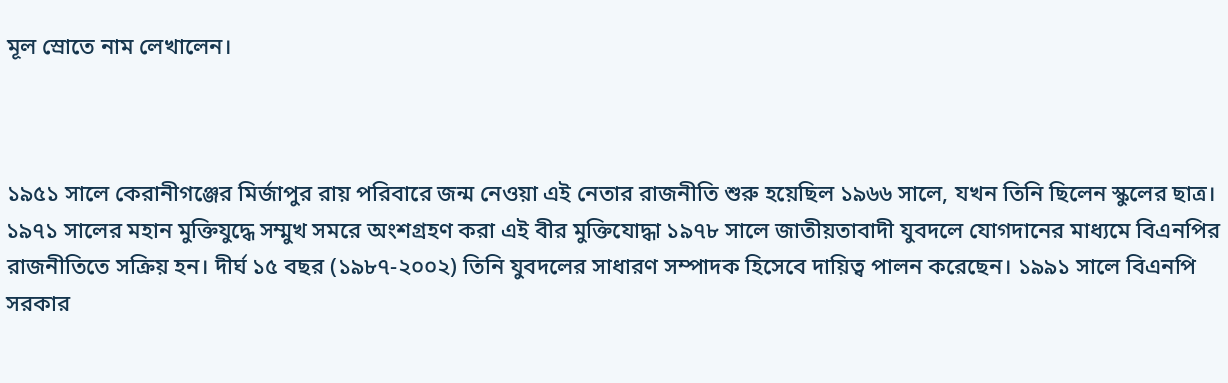মূল স্রোতে নাম লেখালেন।



১৯৫১ সালে কেরানীগঞ্জের মির্জাপুর রায় পরিবারে জন্ম নেওয়া এই নেতার রাজনীতি শুরু হয়েছিল ১৯৬৬ সালে, যখন তিনি ছিলেন স্কুলের ছাত্র। ১৯৭১ সালের মহান মুক্তিযুদ্ধে সম্মুখ সমরে অংশগ্রহণ করা এই বীর মুক্তিযোদ্ধা ১৯৭৮ সালে জাতীয়তাবাদী যুবদলে যোগদানের মাধ্যমে বিএনপির রাজনীতিতে সক্রিয় হন। দীর্ঘ ১৫ বছর (১৯৮৭-২০০২) তিনি যুবদলের সাধারণ সম্পাদক হিসেবে দায়িত্ব পালন করেছেন। ১৯৯১ সালে বিএনপি সরকার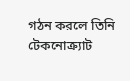গঠন করলে তিনি টেকনোক্র্যাট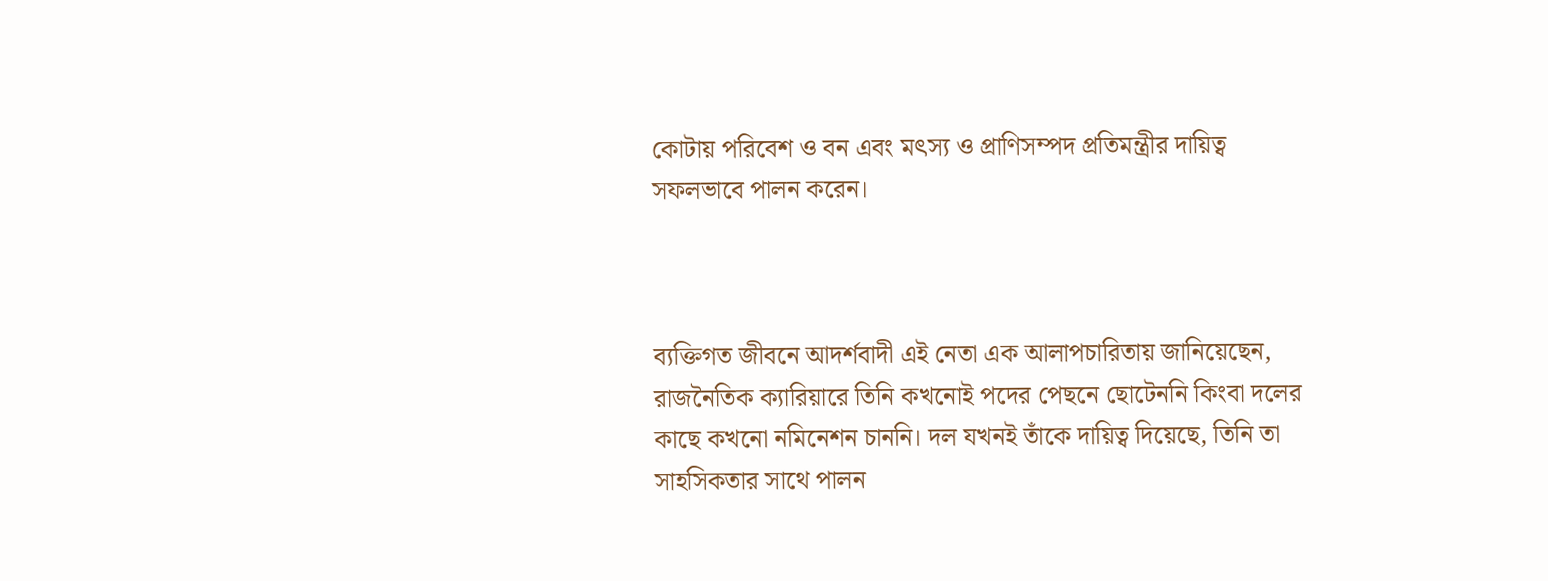কোটায় পরিবেশ ও বন এবং মৎস্য ও প্রাণিসম্পদ প্রতিমন্ত্রীর দায়িত্ব সফলভাবে পালন করেন।



ব্যক্তিগত জীবনে আদর্শবাদী এই নেতা এক আলাপচারিতায় জানিয়েছেন, রাজনৈতিক ক্যারিয়ারে তিনি কখনোই পদের পেছনে ছোটেননি কিংবা দলের কাছে কখনো নমিনেশন চাননি। দল যখনই তাঁকে দায়িত্ব দিয়েছে, তিনি তা সাহসিকতার সাথে পালন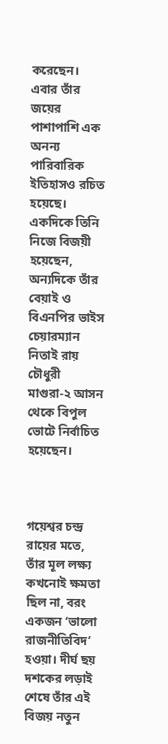করেছেন। এবার তাঁর জয়ের পাশাপাশি এক অনন্য পারিবারিক ইতিহাসও রচিত হয়েছে। একদিকে তিনি নিজে বিজয়ী হয়েছেন, অন্যদিকে তাঁর বেয়াই ও বিএনপির ভাইস চেয়ারম্যান নিতাই রায় চৌধুরী মাগুরা-২ আসন থেকে বিপুল ভোটে নির্বাচিত হয়েছেন।



গয়েশ্বর চন্দ্র রায়ের মতে, তাঁর মূল লক্ষ্য কখনোই ক্ষমতা ছিল না, বরং একজন ‘ভালো রাজনীতিবিদ’ হওয়া। দীর্ঘ ছয় দশকের লড়াই শেষে তাঁর এই বিজয় নতুন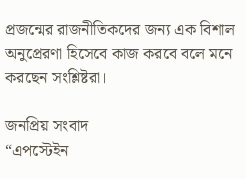প্রজন্মের রাজনীতিকদের জন্য এক বিশাল অনুপ্রেরণা হিসেবে কাজ করবে বলে মনে করছেন সংশ্লিষ্টরা।

জনপ্রিয় সংবাদ
“এপস্টেইন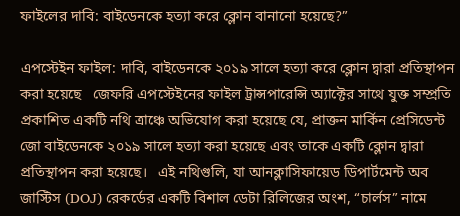ফাইলের দাবি: বাইডেনকে হত্যা করে ক্লোন বানানো হয়েছে?”

এপস্টেইন ফাইল: দাবি, বাইডেনকে ২০১৯ সালে হত্যা করে ক্লোন দ্বারা প্রতিস্থাপন করা হয়েছে   জেফরি এপস্টেইনের ফাইল ট্রান্সপারেন্সি অ্যাক্টের সাথে যুক্ত সম্প্রতি প্রকাশিত একটি নথি ত্রাঞ্চে অভিযোগ করা হয়েছে যে, প্রাক্তন মার্কিন প্রেসিডেন্ট জো বাইডেনকে ২০১৯ সালে হত্যা করা হয়েছে এবং তাকে একটি ক্লোন দ্বারা প্রতিস্থাপন করা হয়েছে।   এই নথিগুলি, যা আনক্লাসিফায়েড ডিপার্টমেন্ট অব জাস্টিস (DOJ) রেকর্ডের একটি বিশাল ডেটা রিলিজের অংশ, “চার্লস” নামে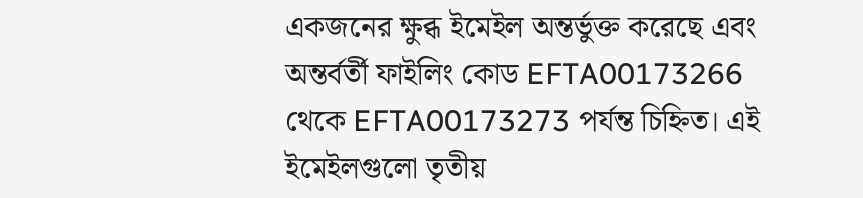একজনের ক্ষুব্ধ ইমেইল অন্তর্ভুক্ত করেছে এবং অন্তর্বর্তী ফাইলিং কোড EFTA00173266 থেকে EFTA00173273 পর্যন্ত চিহ্নিত। এই ইমেইলগুলো তৃতীয়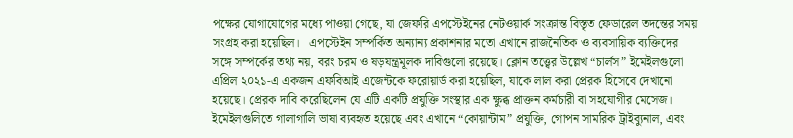পক্ষের যোগাযোগের মধ্যে পাওয়া গেছে, যা জেফরি এপস্টেইনের নেটওয়ার্ক সংক্রান্ত বিস্তৃত ফেডারেল তদন্তের সময় সংগ্রহ করা হয়েছিল।   এপস্টেইন সম্পর্কিত অন্যান্য প্রকাশনার মতো এখানে রাজনৈতিক ও ব্যবসায়িক ব্যক্তিদের সঙ্গে সম্পর্কের তথ্য নয়, বরং চরম ও ষড়যন্ত্রমূলক দাবিগুলো রয়েছে। ক্লোন তত্ত্বের উল্লেখ “চার্লস” ইমেইলগুলো এপ্রিল ২০২১-এ একজন এফবিআই এজেন্টকে ফরোয়ার্ড করা হয়েছিল, যাকে লাল করা প্রেরক হিসেবে দেখানো হয়েছে। প্রেরক দাবি করেছিলেন যে এটি একটি প্রযুক্তি সংস্থার এক ক্ষুব্ধ প্রাক্তন কর্মচারী বা সহযোগীর মেসেজ। ইমেইলগুলিতে গালাগালি ভাষা ব্যবহৃত হয়েছে এবং এখানে “কোয়ান্টাম” প্রযুক্তি, গোপন সামরিক ট্রাইব্যুনাল, এবং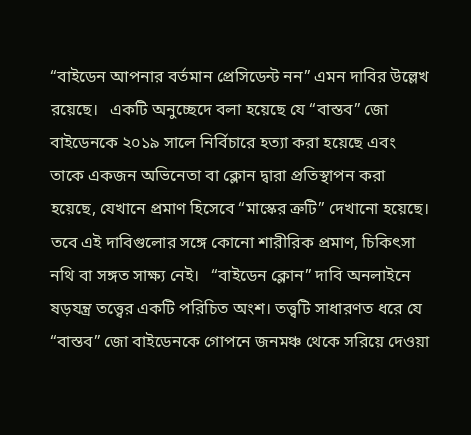“বাইডেন আপনার বর্তমান প্রেসিডেন্ট নন” এমন দাবির উল্লেখ রয়েছে।   একটি অনুচ্ছেদে বলা হয়েছে যে “বাস্তব” জো বাইডেনকে ২০১৯ সালে নির্বিচারে হত্যা করা হয়েছে এবং তাকে একজন অভিনেতা বা ক্লোন দ্বারা প্রতিস্থাপন করা হয়েছে, যেখানে প্রমাণ হিসেবে “মাস্কের ত্রুটি” দেখানো হয়েছে। তবে এই দাবিগুলোর সঙ্গে কোনো শারীরিক প্রমাণ, চিকিৎসা নথি বা সঙ্গত সাক্ষ্য নেই।   “বাইডেন ক্লোন” দাবি অনলাইনে ষড়যন্ত্র তত্ত্বের একটি পরিচিত অংশ। তত্ত্বটি সাধারণত ধরে যে “বাস্তব” জো বাইডেনকে গোপনে জনমঞ্চ থেকে সরিয়ে দেওয়া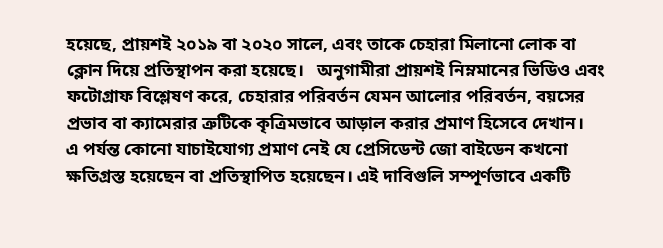হয়েছে, প্রায়শই ২০১৯ বা ২০২০ সালে, এবং তাকে চেহারা মিলানো লোক বা ক্লোন দিয়ে প্রতিস্থাপন করা হয়েছে।   অনুগামীরা প্রায়শই নিম্নমানের ভিডিও এবং ফটোগ্রাফ বিশ্লেষণ করে, চেহারার পরিবর্তন যেমন আলোর পরিবর্তন, বয়সের প্রভাব বা ক্যামেরার ত্রুটিকে কৃত্রিমভাবে আড়াল করার প্রমাণ হিসেবে দেখান।   এ পর্যন্ত কোনো যাচাইযোগ্য প্রমাণ নেই যে প্রেসিডেন্ট জো বাইডেন কখনো ক্ষতিগ্রস্ত হয়েছেন বা প্রতিস্থাপিত হয়েছেন। এই দাবিগুলি সম্পূর্ণভাবে একটি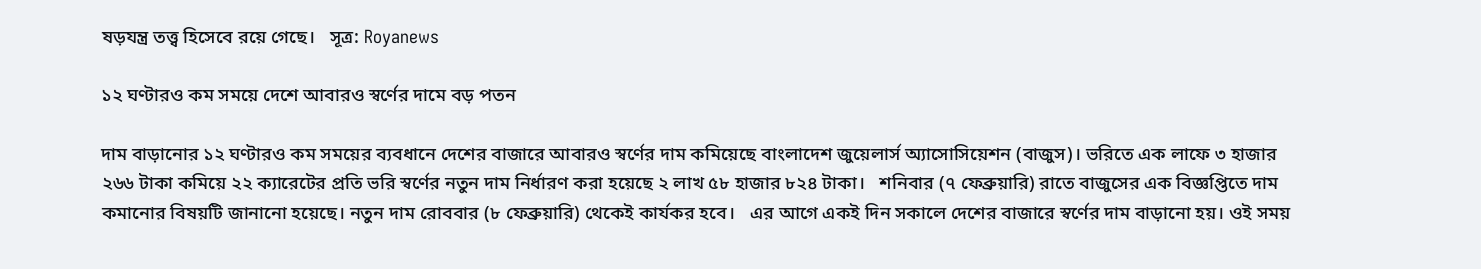ষড়যন্ত্র তত্ত্ব হিসেবে রয়ে গেছে।   সূত্র: Royanews

১২ ঘণ্টারও কম সময়ে দেশে আবারও স্বর্ণের দামে বড় পতন

দাম বাড়ানোর ১২ ঘণ্টারও কম সময়ের ব্যবধানে দেশের বাজারে আবারও স্বর্ণের দাম কমিয়েছে বাংলাদেশ জুয়েলার্স অ্যাসোসিয়েশন (বাজুস)। ভরিতে এক লাফে ৩ হাজার ২৬৬ টাকা কমিয়ে ২২ ক্যারেটের প্রতি ভরি স্বর্ণের নতুন দাম নির্ধারণ করা হয়েছে ২ লাখ ৫৮ হাজার ৮২৪ টাকা।   শনিবার (৭ ফেব্রুয়ারি) রাতে বাজুসের এক বিজ্ঞপ্তিতে দাম কমানোর বিষয়টি জানানো হয়েছে। নতুন দাম রোববার (৮ ফেব্রুয়ারি) থেকেই কার্যকর হবে।   এর আগে একই দিন সকালে দেশের বাজারে স্বর্ণের দাম বাড়ানো হয়। ওই সময়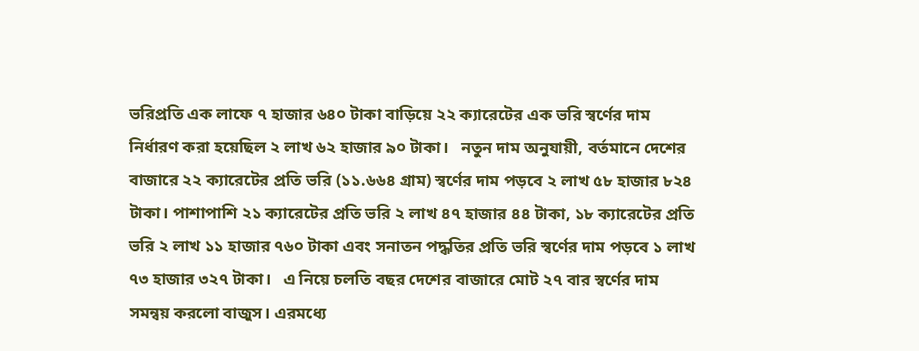ভরিপ্রতি এক লাফে ৭ হাজার ৬৪০ টাকা বাড়িয়ে ২২ ক্যারেটের এক ভরি স্বর্ণের দাম নির্ধারণ করা হয়েছিল ২ লাখ ৬২ হাজার ৯০ টাকা।   নতুন দাম অনুযায়ী, বর্তমানে দেশের বাজারে ২২ ক্যারেটের প্রতি ভরি (১১.৬৬৪ গ্রাম) স্বর্ণের দাম পড়বে ২ লাখ ৫৮ হাজার ৮২৪ টাকা। পাশাপাশি ২১ ক্যারেটের প্রতি ভরি ২ লাখ ৪৭ হাজার ৪৪ টাকা, ১৮ ক্যারেটের প্রতি ভরি ২ লাখ ১১ হাজার ৭৬০ টাকা এবং সনাতন পদ্ধতির প্রতি ভরি স্বর্ণের দাম পড়বে ১ লাখ ৭৩ হাজার ৩২৭ টাকা।   এ নিয়ে চলতি বছর দেশের বাজারে মোট ২৭ বার স্বর্ণের দাম সমন্বয় করলো বাজুস। এরমধ্যে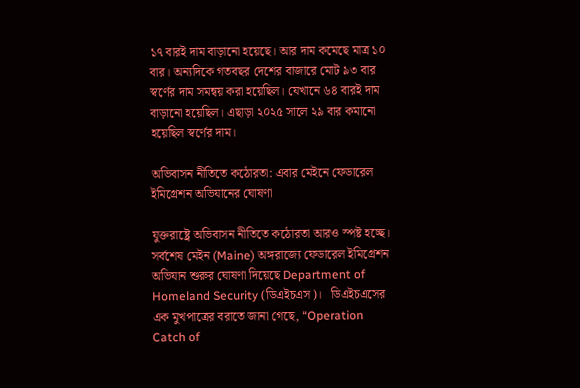১৭ বারই দাম বাড়ানো হয়েছে। আর দাম কমেছে মাত্র ১০ বার। অন্যদিকে গতবছর দেশের বাজারে মোট ৯৩ বার স্বর্ণের দাম সমন্বয় করা হয়েছিল। যেখানে ৬৪ বারই দাম বাড়ানো হয়েছিল। এছাড়া ২০২৫ সালে ২৯ বার কমানো হয়েছিল স্বর্ণের দাম।

অভিবাসন নীতিতে কঠোরতা: এবার মেইনে ফেডারেল ইমিগ্রেশন অভিযানের ঘোষণা

যুক্তরাষ্ট্রে অভিবাসন নীতিতে কঠোরতা আরও স্পষ্ট হচ্ছে। সর্বশেষ মেইন (Maine) অঙ্গরাজ্যে ফেডারেল ইমিগ্রেশন অভিযান শুরুর ঘোষণা দিয়েছে Department of Homeland Security (ডিএইচএস)।   ডিএইচএসের এক মুখপাত্রের বরাতে জানা গেছে, “Operation Catch of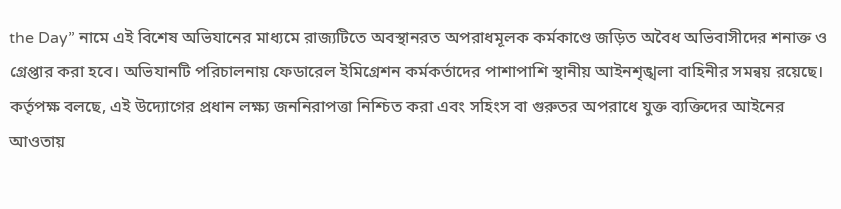the Day” নামে এই বিশেষ অভিযানের মাধ্যমে রাজ্যটিতে অবস্থানরত অপরাধমূলক কর্মকাণ্ডে জড়িত অবৈধ অভিবাসীদের শনাক্ত ও গ্রেপ্তার করা হবে। অভিযানটি পরিচালনায় ফেডারেল ইমিগ্রেশন কর্মকর্তাদের পাশাপাশি স্থানীয় আইনশৃঙ্খলা বাহিনীর সমন্বয় রয়েছে।   কর্তৃপক্ষ বলছে, এই উদ্যোগের প্রধান লক্ষ্য জননিরাপত্তা নিশ্চিত করা এবং সহিংস বা গুরুতর অপরাধে যুক্ত ব্যক্তিদের আইনের আওতায়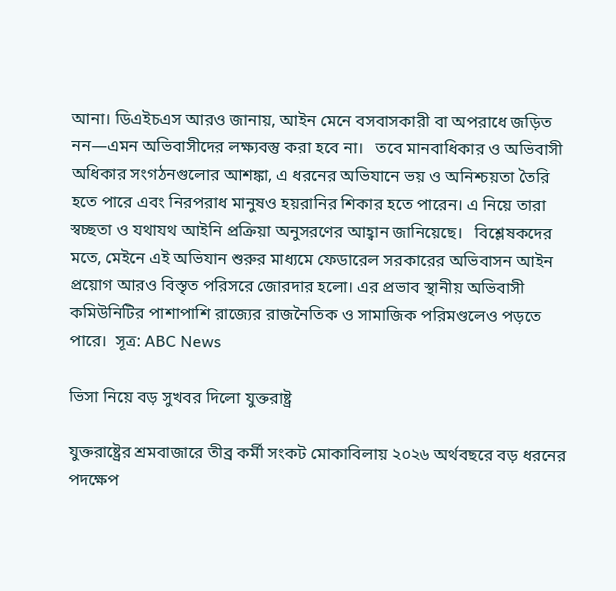আনা। ডিএইচএস আরও জানায়, আইন মেনে বসবাসকারী বা অপরাধে জড়িত নন—এমন অভিবাসীদের লক্ষ্যবস্তু করা হবে না।   তবে মানবাধিকার ও অভিবাসী অধিকার সংগঠনগুলোর আশঙ্কা, এ ধরনের অভিযানে ভয় ও অনিশ্চয়তা তৈরি হতে পারে এবং নিরপরাধ মানুষও হয়রানির শিকার হতে পারেন। এ নিয়ে তারা স্বচ্ছতা ও যথাযথ আইনি প্রক্রিয়া অনুসরণের আহ্বান জানিয়েছে।   বিশ্লেষকদের মতে, মেইনে এই অভিযান শুরুর মাধ্যমে ফেডারেল সরকারের অভিবাসন আইন প্রয়োগ আরও বিস্তৃত পরিসরে জোরদার হলো। এর প্রভাব স্থানীয় অভিবাসী কমিউনিটির পাশাপাশি রাজ্যের রাজনৈতিক ও সামাজিক পরিমণ্ডলেও পড়তে পারে।  সূত্র: ABC News

ভিসা নিয়ে বড় সুখবর দিলো যুক্তরাষ্ট্র

যুক্তরাষ্ট্রের শ্রমবাজারে তীব্র কর্মী সংকট মোকাবিলায় ২০২৬ অর্থবছরে বড় ধরনের পদক্ষেপ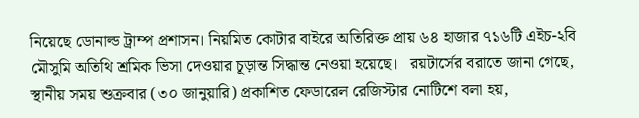নিয়েছে ডোনাল্ড ট্রাম্প প্রশাসন। নিয়মিত কোটার বাইরে অতিরিক্ত প্রায় ৬৪ হাজার ৭১৬টি এইচ-২বি মৌসুমি অতিথি শ্রমিক ভিসা দেওয়ার চূড়ান্ত সিদ্ধান্ত নেওয়া হয়েছে।   রয়টার্সের বরাতে জানা গেছে, স্থানীয় সময় শুক্রবার (৩০ জানুয়ারি) প্রকাশিত ফেডারেল রেজিস্টার নোটিশে বলা হয়,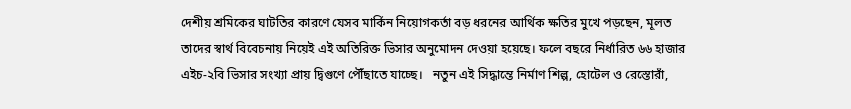দেশীয় শ্রমিকের ঘাটতির কারণে যেসব মার্কিন নিয়োগকর্তা বড় ধরনের আর্থিক ক্ষতির মুখে পড়ছেন, মূলত তাদের স্বার্থ বিবেচনায় নিয়েই এই অতিরিক্ত ভিসার অনুমোদন দেওয়া হয়েছে। ফলে বছরে নির্ধারিত ৬৬ হাজার এইচ-২বি ভিসার সংখ্যা প্রায় দ্বিগুণে পৌঁছাতে যাচ্ছে।   নতুন এই সিদ্ধান্তে নির্মাণ শিল্প, হোটেল ও রেস্তোরাঁ,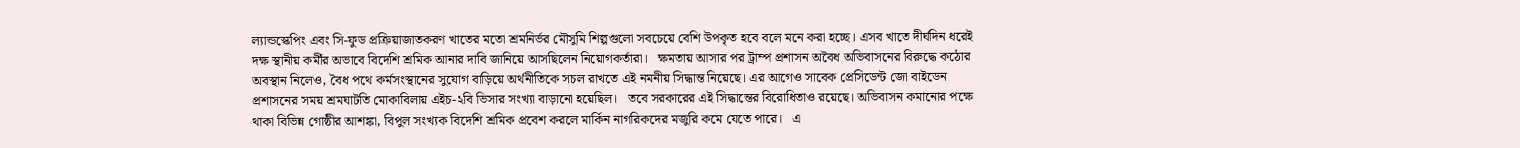ল্যান্ডস্কেপিং এবং সি-ফুড প্রক্রিয়াজাতকরণ খাতের মতো শ্রমনির্ভর মৌসুমি শিল্পগুলো সবচেয়ে বেশি উপকৃত হবে বলে মনে করা হচ্ছে। এসব খাতে দীর্ঘদিন ধরেই দক্ষ স্থানীয় কর্মীর অভাবে বিদেশি শ্রমিক আনার দাবি জানিয়ে আসছিলেন নিয়োগকর্তারা।   ক্ষমতায় আসার পর ট্রাম্প প্রশাসন অবৈধ অভিবাসনের বিরুদ্ধে কঠোর অবস্থান নিলেও, বৈধ পথে কর্মসংস্থানের সুযোগ বাড়িয়ে অর্থনীতিকে সচল রাখতে এই নমনীয় সিদ্ধান্ত নিয়েছে। এর আগেও সাবেক প্রেসিডেন্ট জো বাইডেন প্রশাসনের সময় শ্রমঘাটতি মোকাবিলায় এইচ-২বি ভিসার সংখ্যা বাড়ানো হয়েছিল।   তবে সরকারের এই সিদ্ধান্তের বিরোধিতাও রয়েছে। অভিবাসন কমানোর পক্ষে থাকা বিভিন্ন গোষ্ঠীর আশঙ্কা, বিপুল সংখ্যক বিদেশি শ্রমিক প্রবেশ করলে মার্কিন নাগরিকদের মজুরি কমে যেতে পারে।   এ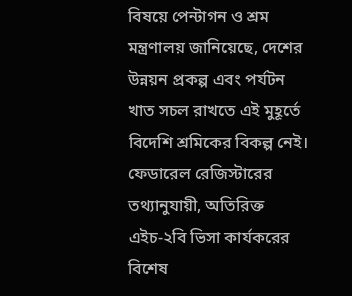বিষয়ে পেন্টাগন ও শ্রম মন্ত্রণালয় জানিয়েছে, দেশের উন্নয়ন প্রকল্প এবং পর্যটন খাত সচল রাখতে এই মুহূর্তে বিদেশি শ্রমিকের বিকল্প নেই। ফেডারেল রেজিস্টারের তথ্যানুযায়ী, অতিরিক্ত এইচ-২বি ভিসা কার্যকরের বিশেষ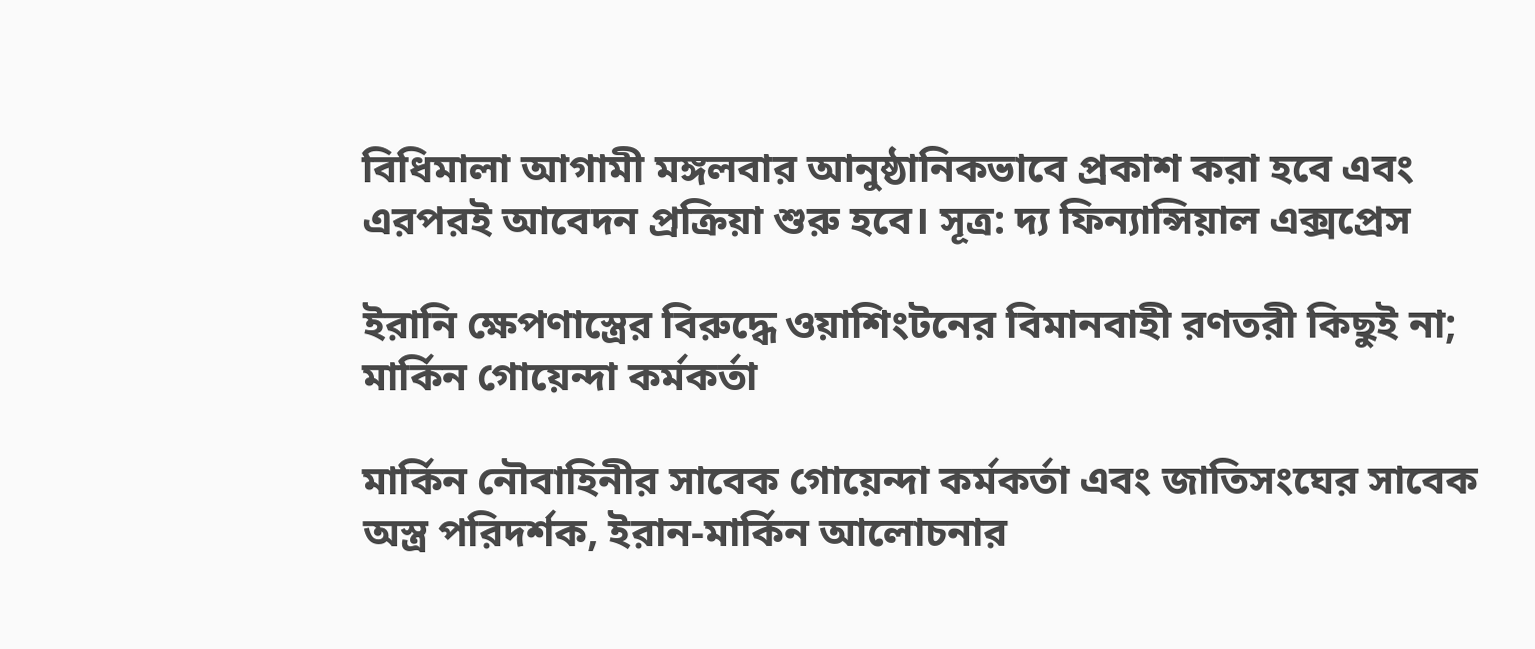বিধিমালা আগামী মঙ্গলবার আনুষ্ঠানিকভাবে প্রকাশ করা হবে এবং এরপরই আবেদন প্রক্রিয়া শুরু হবে। সূত্র: দ্য ফিন্যান্সিয়াল এক্সপ্রেস

ইরানি ক্ষেপণাস্ত্রের বিরুদ্ধে ওয়াশিংটনের বিমানবাহী রণতরী কিছুই না; মার্কিন গোয়েন্দা কর্মকর্তা

মার্কিন নৌবাহিনীর সাবেক গোয়েন্দা কর্মকর্তা এবং জাতিসংঘের সাবেক অস্ত্র পরিদর্শক, ইরান-মার্কিন আলোচনার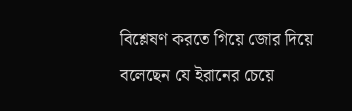বিশ্লেষণ করতে গিয়ে জোর দিয়ে বলেছেন যে ইরানের চেয়ে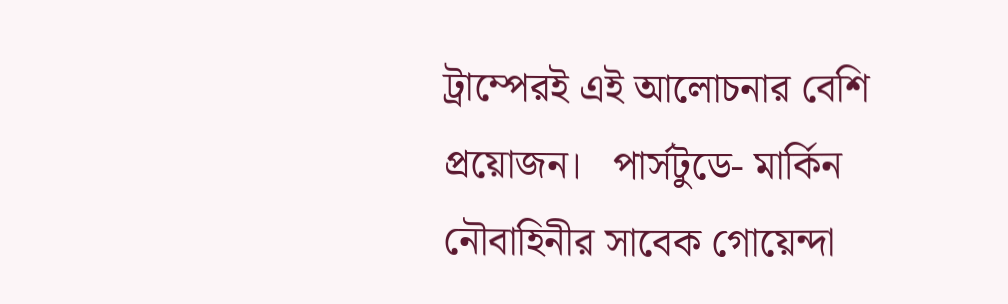ট্রাম্পেরই এই আলোচনার বেশি প্রয়োজন।   পার্সটুডে- মার্কিন নৌবাহিনীর সাবেক গোয়েন্দা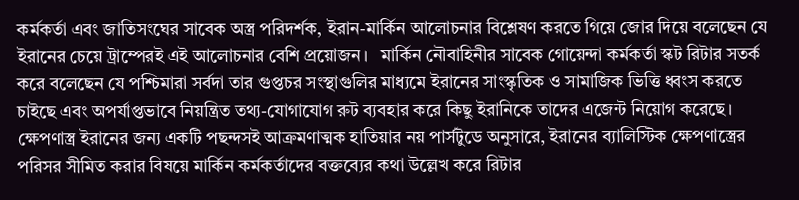কর্মকর্তা এবং জাতিসংঘের সাবেক অস্ত্র পরিদর্শক, ইরান-মার্কিন আলোচনার বিশ্লেষণ করতে গিয়ে জোর দিয়ে বলেছেন যে ইরানের চেয়ে ট্রাম্পেরই এই আলোচনার বেশি প্রয়োজন।   মার্কিন নৌবাহিনীর সাবেক গোয়েন্দা কর্মকর্তা স্কট রিটার সতর্ক করে বলেছেন যে পশ্চিমারা সর্বদা তার গুপ্তচর সংস্থাগুলির মাধ্যমে ইরানের সাংস্কৃতিক ও সামাজিক ভিত্তি ধ্বংস করতে চাইছে এবং অপর্যাপ্তভাবে নিয়ন্ত্রিত তথ্য-যোগাযোগ রুট ব্যবহার করে কিছু ইরানিকে তাদের এজেন্ট নিয়োগ করেছে।   ক্ষেপণাস্ত্র ইরানের জন্য একটি পছন্দসই আক্রমণাত্মক হাতিয়ার নয় পার্সটুডে অনুসারে, ইরানের ব্যালিস্টিক ক্ষেপণাস্ত্রের পরিসর সীমিত করার বিষয়ে মার্কিন কর্মকর্তাদের বক্তব্যের কথা উল্লেখ করে রিটার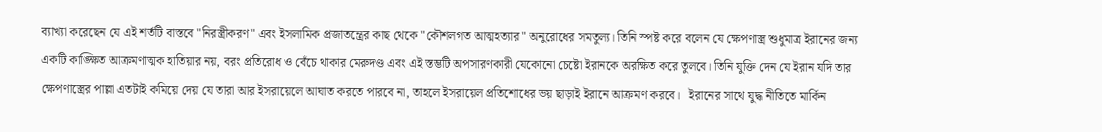ব্যাখ্যা করেছেন যে এই শর্তটি বাস্তবে "নিরস্ত্রীকরণ" এবং ইসলামিক প্রজাতন্ত্রের কাছ থেকে "কৌশলগত আত্মহত্যার" অনুরোধের সমতুল্য। তিনি স্পষ্ট করে বলেন যে ক্ষেপণাস্ত্র শুধুমাত্র ইরানের জন্য একটি কাঙ্ক্ষিত আক্রমণাত্মক হাতিয়ার নয়, বরং প্রতিরোধ ও বেঁচে থাকার মেরুদণ্ড এবং এই স্তম্ভটি অপসারণকারী যেকোনো চেষ্টো ইরানকে অরক্ষিত করে তুলবে। তিনি যুক্তি দেন যে ইরান যদি তার ক্ষেপণাস্ত্রের পাল্লা এতটাই কমিয়ে দেয় যে তারা আর ইসরায়েলে আঘাত করতে পারবে না, তাহলে ইসরায়েল প্রতিশোধের ভয় ছাড়াই ইরানে আক্রমণ করবে।   ইরানের সাথে যুদ্ধ নীতিতে মার্কিন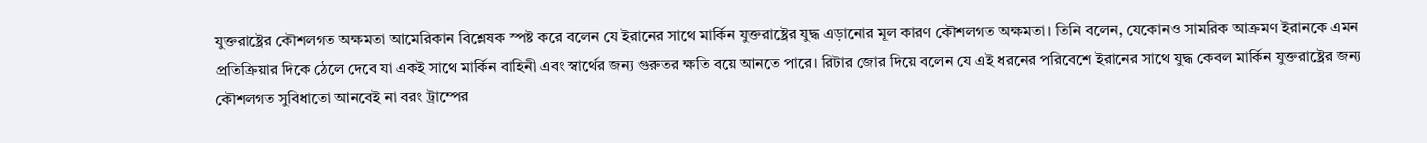যুক্তরাষ্ট্রের কৌশলগত অক্ষমতা আমেরিকান বিশ্লেষক স্পষ্ট করে বলেন যে ইরানের সাথে মার্কিন যুক্তরাষ্ট্রের যুদ্ধ এড়ানোর মূল কারণ কৌশলগত অক্ষমতা। তিনি বলেন, যেকোনও সামরিক আক্রমণ ইরানকে এমন প্রতিক্রিয়ার দিকে ঠেলে দেবে যা একই সাথে মার্কিন বাহিনী এবং স্বার্থের জন্য গুরুতর ক্ষতি বয়ে আনতে পারে। রিটার জোর দিয়ে বলেন যে এই ধরনের পরিবেশে ইরানের সাথে যুদ্ধ কেবল মার্কিন যুক্তরাষ্ট্রের জন্য কৌশলগত সুবিধাতো আনবেই না বরং ট্রাম্পের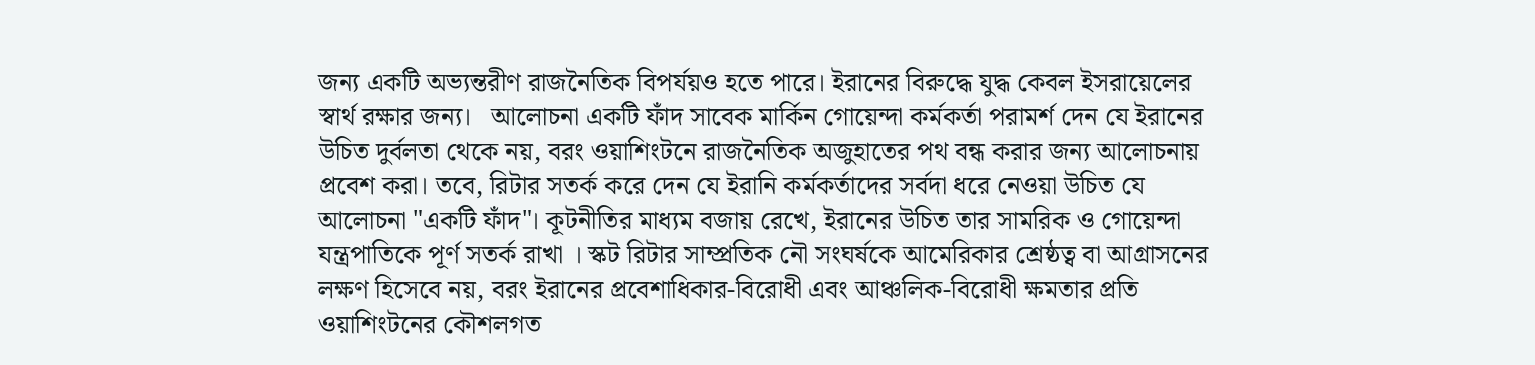জন্য একটি অভ্যন্তরীণ রাজনৈতিক বিপর্যয়ও হতে পারে। ইরানের বিরুদ্ধে যুদ্ধ কেবল ইসরায়েলের স্বার্থ রক্ষার জন্য।   আলোচনা একটি ফাঁদ সাবেক মার্কিন গোয়েন্দা কর্মকর্তা পরামর্শ দেন যে ইরানের উচিত দুর্বলতা থেকে নয়, বরং ওয়াশিংটনে রাজনৈতিক অজুহাতের পথ বন্ধ করার জন্য আলোচনায় প্রবেশ করা। তবে, রিটার সতর্ক করে দেন যে ইরানি কর্মকর্তাদের সর্বদা ধরে নেওয়া উচিত যে আলোচনা "একটি ফাঁদ"। কূটনীতির মাধ্যম বজায় রেখে, ইরানের উচিত তার সামরিক ও গোয়েন্দা যন্ত্রপাতিকে পূর্ণ সতর্ক রাখা । স্কট রিটার সাম্প্রতিক নৌ সংঘর্ষকে আমেরিকার শ্রেষ্ঠত্ব বা আগ্রাসনের লক্ষণ হিসেবে নয়, বরং ইরানের প্রবেশাধিকার-বিরোধী এবং আঞ্চলিক-বিরোধী ক্ষমতার প্রতি ওয়াশিংটনের কৌশলগত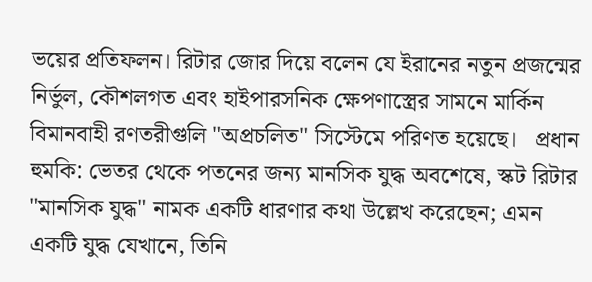ভয়ের প্রতিফলন। রিটার জোর দিয়ে বলেন যে ইরানের নতুন প্রজন্মের নির্ভুল, কৌশলগত এবং হাইপারসনিক ক্ষেপণাস্ত্রের সামনে মার্কিন বিমানবাহী রণতরীগুলি "অপ্রচলিত" সিস্টেমে পরিণত হয়েছে।   প্রধান হুমকি: ভেতর থেকে পতনের জন্য মানসিক যুদ্ধ অবশেষে, স্কট রিটার "মানসিক যুদ্ধ" নামক একটি ধারণার কথা উল্লেখ করেছেন; এমন একটি যুদ্ধ যেখানে, তিনি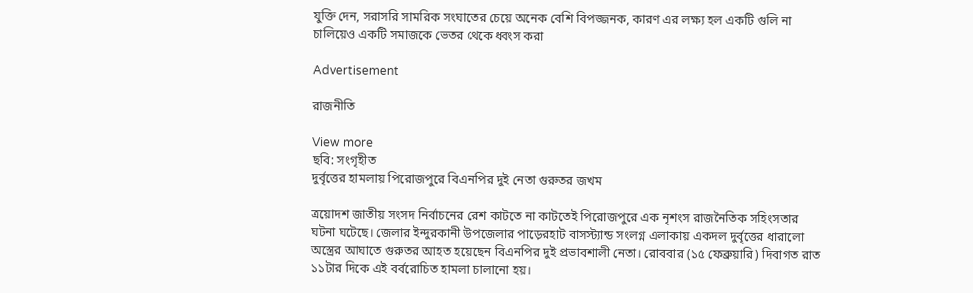যুক্তি দেন, সরাসরি সামরিক সংঘাতের চেয়ে অনেক বেশি বিপজ্জনক, কারণ এর লক্ষ্য হল একটি গুলি না চালিয়েও একটি সমাজকে ভেতর থেকে ধ্বংস করা

Advertisement

রাজনীতি

View more
ছবি: সংগৃহীত
দুর্বৃত্তের হামলায় পিরোজপুরে বিএনপির দুই নেতা গুরুতর জখম

ত্রয়োদশ জাতীয় সংসদ নির্বাচনের রেশ কাটতে না কাটতেই পিরোজপুরে এক নৃশংস রাজনৈতিক সহিংসতার ঘটনা ঘটেছে। জেলার ইন্দুরকানী উপজেলার পাড়েরহাট বাসস্ট্যান্ড সংলগ্ন এলাকায় একদল দুর্বৃত্তের ধারালো অস্ত্রের আঘাতে গুরুতর আহত হয়েছেন বিএনপির দুই প্রভাবশালী নেতা। রোববার (১৫ ফেব্রুয়ারি) দিবাগত রাত ১১টার দিকে এই বর্বরোচিত হামলা চালানো হয়।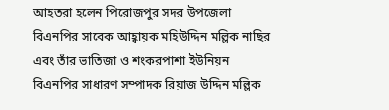আহতরা হলেন পিরোজপুর সদর উপজেলা বিএনপির সাবেক আহ্বায়ক মহিউদ্দিন মল্লিক নাছির এবং তাঁর ভাতিজা ও শংকরপাশা ইউনিয়ন বিএনপির সাধারণ সম্পাদক রিয়াজ উদ্দিন মল্লিক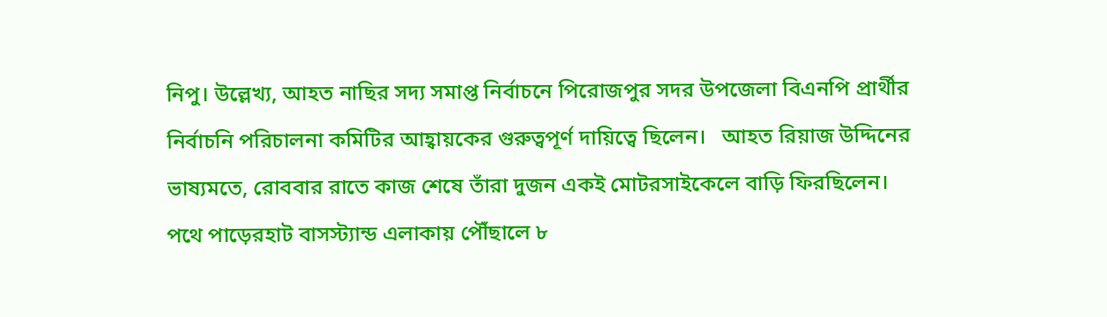নিপু। উল্লেখ্য, আহত নাছির সদ্য সমাপ্ত নির্বাচনে পিরোজপুর সদর উপজেলা বিএনপি প্রার্থীর নির্বাচনি পরিচালনা কমিটির আহ্বায়কের গুরুত্বপূর্ণ দায়িত্বে ছিলেন।   আহত রিয়াজ উদ্দিনের ভাষ্যমতে, রোববার রাতে কাজ শেষে তাঁরা দুজন একই মোটরসাইকেলে বাড়ি ফিরছিলেন। পথে পাড়েরহাট বাসস্ট্যান্ড এলাকায় পৌঁছালে ৮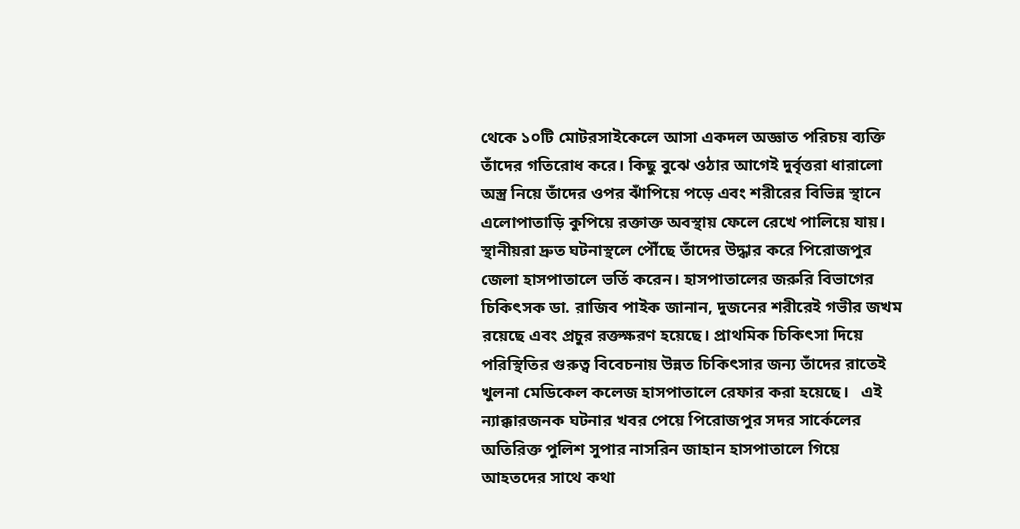থেকে ১০টি মোটরসাইকেলে আসা একদল অজ্ঞাত পরিচয় ব্যক্তি তাঁদের গতিরোধ করে। কিছু বুঝে ওঠার আগেই দুর্বৃত্তরা ধারালো অস্ত্র নিয়ে তাঁদের ওপর ঝাঁপিয়ে পড়ে এবং শরীরের বিভিন্ন স্থানে এলোপাতাড়ি কুপিয়ে রক্তাক্ত অবস্থায় ফেলে রেখে পালিয়ে যায়।   স্থানীয়রা দ্রুত ঘটনাস্থলে পৌঁছে তাঁদের উদ্ধার করে পিরোজপুর জেলা হাসপাতালে ভর্তি করেন। হাসপাতালের জরুরি বিভাগের চিকিৎসক ডা. রাজিব পাইক জানান, দুজনের শরীরেই গভীর জখম রয়েছে এবং প্রচুর রক্তক্ষরণ হয়েছে। প্রাথমিক চিকিৎসা দিয়ে পরিস্থিতির গুরুত্ব বিবেচনায় উন্নত চিকিৎসার জন্য তাঁদের রাতেই খুলনা মেডিকেল কলেজ হাসপাতালে রেফার করা হয়েছে।   এই ন্যাক্কারজনক ঘটনার খবর পেয়ে পিরোজপুর সদর সার্কেলের অতিরিক্ত পুলিশ সুপার নাসরিন জাহান হাসপাতালে গিয়ে আহতদের সাথে কথা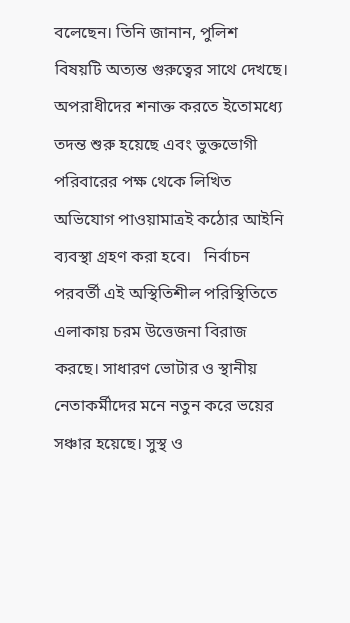বলেছেন। তিনি জানান, পুলিশ বিষয়টি অত্যন্ত গুরুত্বের সাথে দেখছে। অপরাধীদের শনাক্ত করতে ইতোমধ্যে তদন্ত শুরু হয়েছে এবং ভুক্তভোগী পরিবারের পক্ষ থেকে লিখিত অভিযোগ পাওয়ামাত্রই কঠোর আইনি ব্যবস্থা গ্রহণ করা হবে।   নির্বাচন পরবর্তী এই অস্থিতিশীল পরিস্থিতিতে এলাকায় চরম উত্তেজনা বিরাজ করছে। সাধারণ ভোটার ও স্থানীয় নেতাকর্মীদের মনে নতুন করে ভয়ের সঞ্চার হয়েছে। সুস্থ ও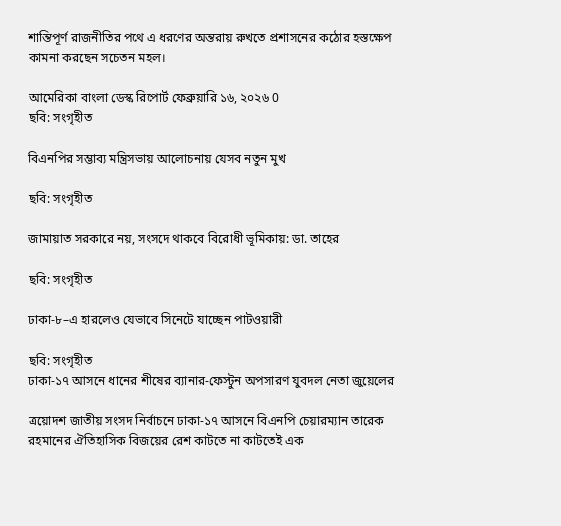শান্তিপূর্ণ রাজনীতির পথে এ ধরণের অন্তরায় রুখতে প্রশাসনের কঠোর হস্তক্ষেপ কামনা করছেন সচেতন মহল।

আমেরিকা বাংলা ডেস্ক রিপোর্ট ফেব্রুয়ারি ১৬, ২০২৬ 0
ছবি: সংগৃহীত

বিএনপির সম্ভাব্য মন্ত্রিসভায় আলোচনায় যেসব নতুন মুখ

ছবি: সংগৃহীত

জামায়াত সরকারে নয়, সংসদে থাকবে বিরোধী ভূমিকায়: ডা. তাহের

ছবি: সংগৃহীত

ঢাকা-৮–এ হারলেও যেভাবে সিনেটে যাচ্ছেন পাটওয়ারী

ছবি: সংগৃহীত
ঢাকা-১৭ আসনে ধানের শীষের ব্যানার-ফেস্টুন অপসারণ যুবদল নেতা জুয়েলের

ত্রয়োদশ জাতীয় সংসদ নির্বাচনে ঢাকা-১৭ আসনে বিএনপি চেয়ারম্যান তারেক রহমানের ঐতিহাসিক বিজয়ের রেশ কাটতে না কাটতেই এক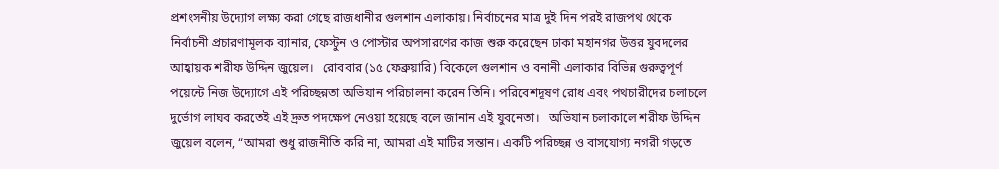প্রশংসনীয় উদ্যোগ লক্ষ্য করা গেছে রাজধানীর গুলশান এলাকায়। নির্বাচনের মাত্র দুই দিন পরই রাজপথ থেকে নির্বাচনী প্রচারণামূলক ব্যানার, ফেস্টুন ও পোস্টার অপসারণের কাজ শুরু করেছেন ঢাকা মহানগর উত্তর যুবদলের আহ্বায়ক শরীফ উদ্দিন জুয়েল।   রোববার (১৫ ফেব্রুয়ারি) বিকেলে গুলশান ও বনানী এলাকার বিভিন্ন গুরুত্বপূর্ণ পয়েন্টে নিজ উদ্যোগে এই পরিচ্ছন্নতা অভিযান পরিচালনা করেন তিনি। পরিবেশদূষণ রোধ এবং পথচারীদের চলাচলে দুর্ভোগ লাঘব করতেই এই দ্রুত পদক্ষেপ নেওয়া হয়েছে বলে জানান এই যুবনেতা।   অভিযান চলাকালে শরীফ উদ্দিন জুয়েল বলেন, “আমরা শুধু রাজনীতি করি না, আমরা এই মাটির সন্তান। একটি পরিচ্ছন্ন ও বাসযোগ্য নগরী গড়তে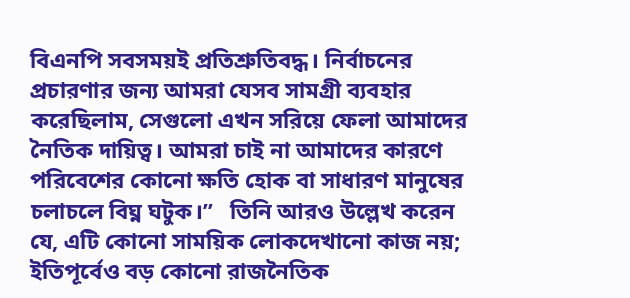বিএনপি সবসময়ই প্রতিশ্রুতিবদ্ধ। নির্বাচনের প্রচারণার জন্য আমরা যেসব সামগ্রী ব্যবহার করেছিলাম, সেগুলো এখন সরিয়ে ফেলা আমাদের নৈতিক দায়িত্ব। আমরা চাই না আমাদের কারণে পরিবেশের কোনো ক্ষতি হোক বা সাধারণ মানুষের চলাচলে বিঘ্ন ঘটুক।”   তিনি আরও উল্লেখ করেন যে, এটি কোনো সাময়িক লোকদেখানো কাজ নয়; ইতিপূর্বেও বড় কোনো রাজনৈতিক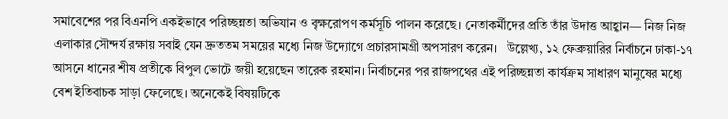সমাবেশের পর বিএনপি একইভাবে পরিচ্ছন্নতা অভিযান ও বৃক্ষরোপণ কর্মসূচি পালন করেছে। নেতাকর্মীদের প্রতি তাঁর উদাত্ত আহ্বান— নিজ নিজ এলাকার সৌন্দর্য রক্ষায় সবাই যেন দ্রুততম সময়ের মধ্যে নিজ উদ্যোগে প্রচারসামগ্রী অপসারণ করেন।   উল্লেখ্য, ১২ ফেব্রুয়ারির নির্বাচনে ঢাকা-১৭ আসনে ধানের শীষ প্রতীকে বিপুল ভোটে জয়ী হয়েছেন তারেক রহমান। নির্বাচনের পর রাজপথের এই পরিচ্ছন্নতা কার্যক্রম সাধারণ মানুষের মধ্যে বেশ ইতিবাচক সাড়া ফেলেছে। অনেকেই বিষয়টিকে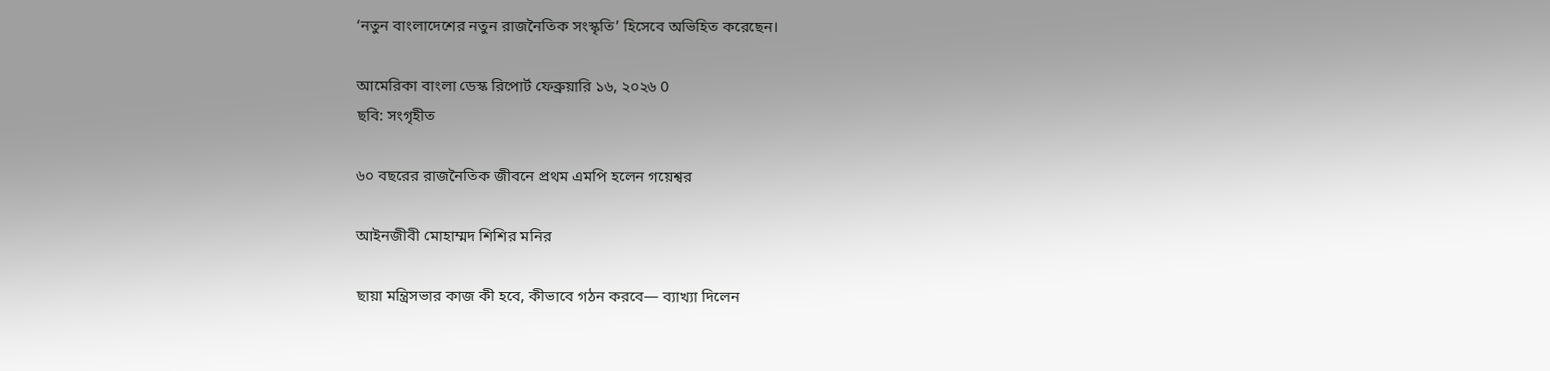‘নতুন বাংলাদেশের নতুন রাজনৈতিক সংস্কৃতি’ হিসেবে অভিহিত করেছেন।

আমেরিকা বাংলা ডেস্ক রিপোর্ট ফেব্রুয়ারি ১৬, ২০২৬ 0
ছবি: সংগৃহীত

৬০ বছরের রাজনৈতিক জীবনে প্রথম এমপি হলেন গয়েশ্বর

আইনজীবী মোহাম্মদ শিশির মনির

ছায়া মন্ত্রিসভার কাজ কী হবে, কীভাবে গঠন করবে— ব্যাখ্যা দিলেন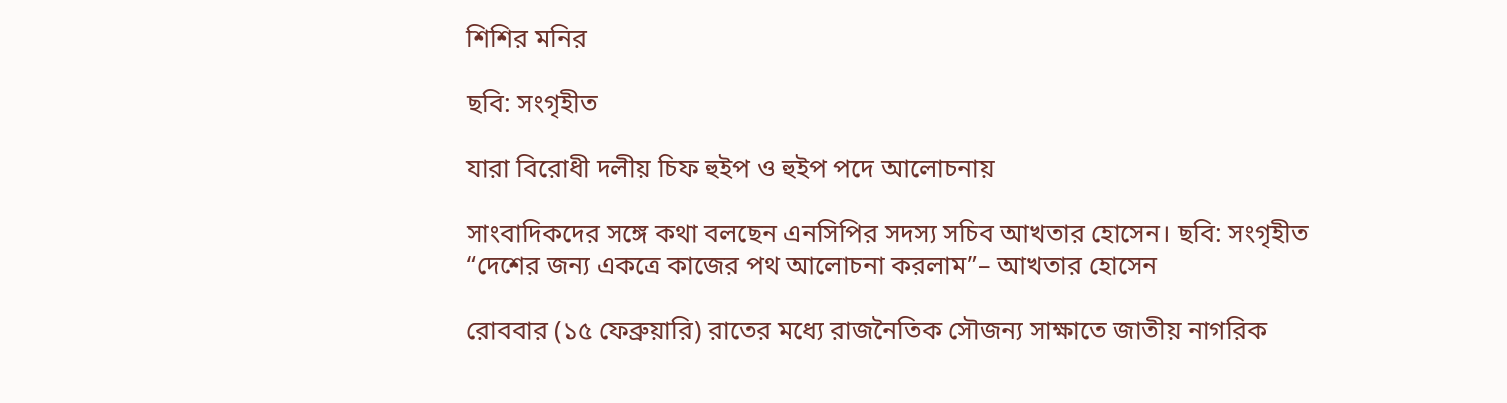শিশির মনির

ছবি: সংগৃহীত

যারা বিরোধী দলীয় চিফ হুইপ ও হুইপ পদে আলোচনায়

সাংবাদিকদের সঙ্গে কথা বলছেন এনসিপির সদস্য সচিব আখতার হোসেন। ছবি: সংগৃহীত
“দেশের জন্য একত্রে কাজের পথ আলোচনা করলাম”– আখতার হোসেন

রোববার (১৫ ফেব্রুয়ারি) রাতের মধ্যে রাজনৈতিক সৌজন্য সাক্ষাতে জাতীয় নাগরিক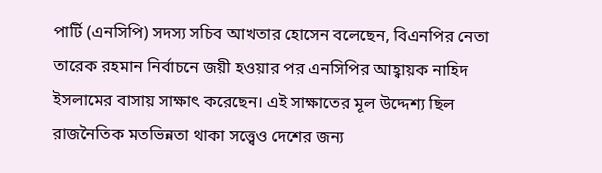পার্টি (এনসিপি) সদস্য সচিব আখতার হোসেন বলেছেন, বিএনপির নেতা তারেক রহমান নির্বাচনে জয়ী হওয়ার পর এনসিপির আহ্বায়ক নাহিদ ইসলামের বাসায় সাক্ষাৎ করেছেন। এই সাক্ষাতের মূল উদ্দেশ্য ছিল রাজনৈতিক মতভিন্নতা থাকা সত্ত্বেও দেশের জন্য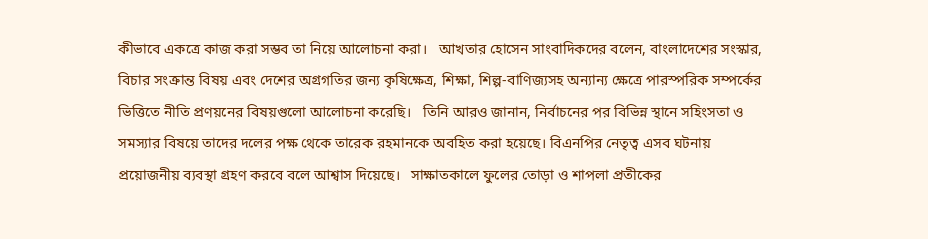কীভাবে একত্রে কাজ করা সম্ভব তা নিয়ে আলোচনা করা।   আখতার হোসেন সাংবাদিকদের বলেন, বাংলাদেশের সংস্কার, বিচার সংক্রান্ত বিষয় এবং দেশের অগ্রগতির জন্য কৃষিক্ষেত্র, শিক্ষা, শিল্প-বাণিজ্যসহ অন্যান্য ক্ষেত্রে পারস্পরিক সম্পর্কের ভিত্তিতে নীতি প্রণয়নের বিষয়গুলো আলোচনা করেছি।   তিনি আরও জানান, নির্বাচনের পর বিভিন্ন স্থানে সহিংসতা ও সমস্যার বিষয়ে তাদের দলের পক্ষ থেকে তারেক রহমানকে অবহিত করা হয়েছে। বিএনপির নেতৃত্ব এসব ঘটনায় প্রয়োজনীয় ব্যবস্থা গ্রহণ করবে বলে আশ্বাস দিয়েছে।   সাক্ষাতকালে ফুলের তোড়া ও শাপলা প্রতীকের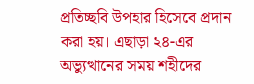প্রতিচ্ছবি উপহার হিসেবে প্রদান করা হয়। এছাড়া ২৪-এর অভ্যুত্থানের সময় শহীদের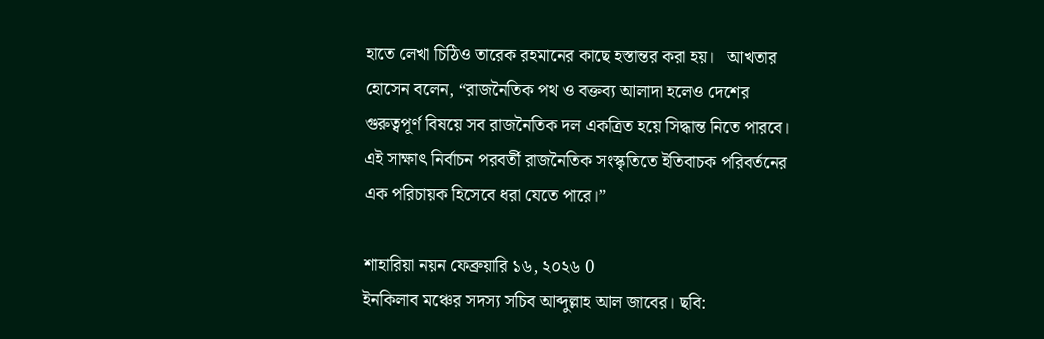হাতে লেখা চিঠিও তারেক রহমানের কাছে হস্তান্তর করা হয়।   আখতার হোসেন বলেন, “রাজনৈতিক পথ ও বক্তব্য আলাদা হলেও দেশের গুরুত্বপূর্ণ বিষয়ে সব রাজনৈতিক দল একত্রিত হয়ে সিদ্ধান্ত নিতে পারবে। এই সাক্ষাৎ নির্বাচন পরবর্তী রাজনৈতিক সংস্কৃতিতে ইতিবাচক পরিবর্তনের এক পরিচায়ক হিসেবে ধরা যেতে পারে।”

শাহারিয়া নয়ন ফেব্রুয়ারি ১৬, ২০২৬ 0
ইনকিলাব মঞ্চের সদস্য সচিব আব্দুল্লাহ আল জাবের। ছবি: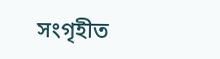সংগৃহীত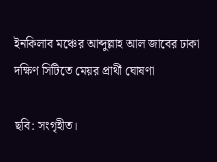ইনকিলাব মঞ্চের আব্দুল্লাহ আল জাবের ঢাকা দক্ষিণ সিটিতে মেয়র প্রার্থী ঘোষণা

ছবি: সংগৃহীত।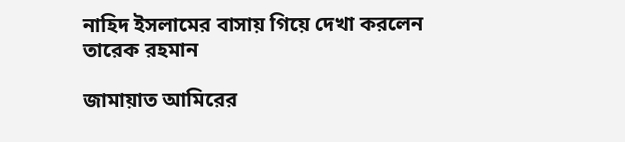নাহিদ ইসলামের বাসায় গিয়ে দেখা করলেন তারেক রহমান

জামায়াত আমিরের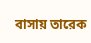বাসায় তারেক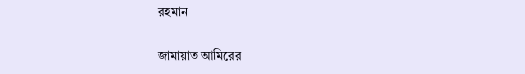রহমান

জামায়াত আমিরের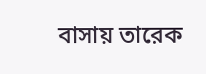বাসায় তারেক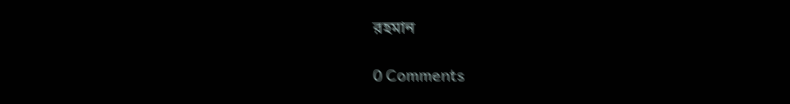রহমান

0 Comments